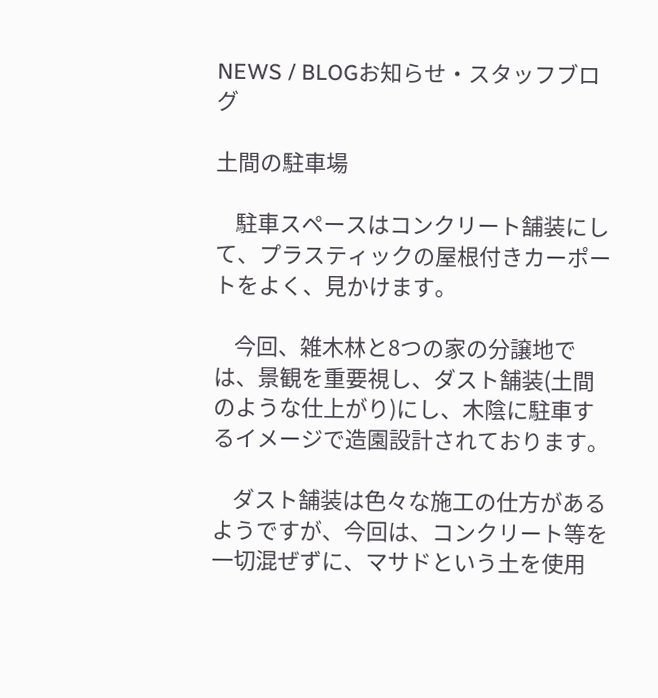NEWS / BLOGお知らせ・スタッフブログ

土間の駐車場

    駐車スペースはコンクリート舗装にして、プラスティックの屋根付きカーポートをよく、見かけます。

    今回、雑木林と8つの家の分譲地では、景観を重要視し、ダスト舗装(土間のような仕上がり)にし、木陰に駐車するイメージで造園設計されております。

    ダスト舗装は色々な施工の仕方があるようですが、今回は、コンクリート等を一切混ぜずに、マサドという土を使用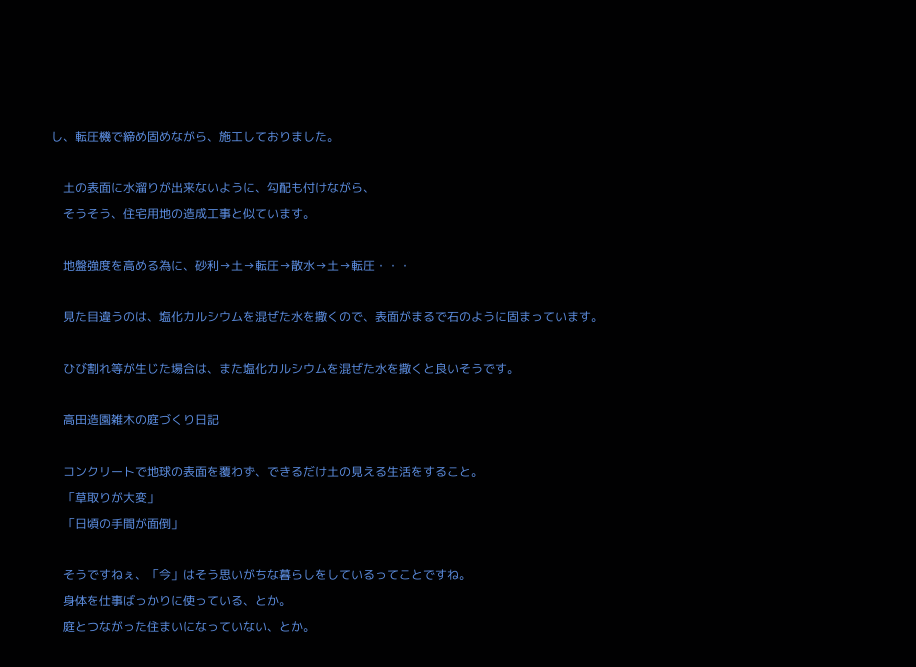し、転圧機で締め固めながら、施工しておりました。

    土の表面に水溜りが出来ないように、勾配も付けながら、
    そうそう、住宅用地の造成工事と似ています。

    地盤強度を高める為に、砂利→土→転圧→散水→土→転圧・・・

    見た目違うのは、塩化カルシウムを混ぜた水を撒くので、表面がまるで石のように固まっています。

    ひび割れ等が生じた場合は、また塩化カルシウムを混ぜた水を撒くと良いそうです。

    高田造園雑木の庭づくり日記

    コンクリートで地球の表面を覆わず、できるだけ土の見える生活をすること。
    「草取りが大変」
    「日頃の手間が面倒」

    そうですねぇ、「今」はそう思いがちな暮らしをしているってことですね。
    身体を仕事ばっかりに使っている、とか。
    庭とつながった住まいになっていない、とか。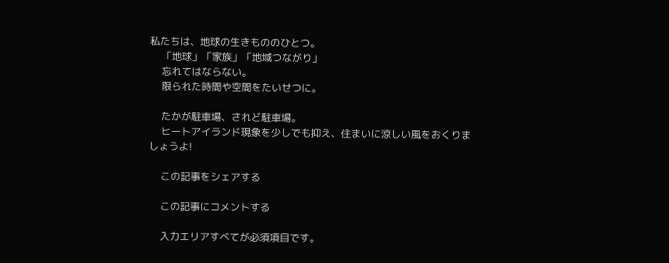私たちは、地球の生きもののひとつ。
    「地球」「家族」「地域つながり」
    忘れてはならない。
    限られた時間や空間をたいせつに。

    たかが駐車場、されど駐車場。
    ヒートアイランド現象を少しでも抑え、住まいに涼しい風をおくりましょうよ!

    この記事をシェアする

    この記事にコメントする

    入力エリアすべてが必須項目です。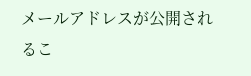メールアドレスが公開されるこ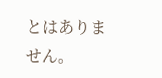とはありません。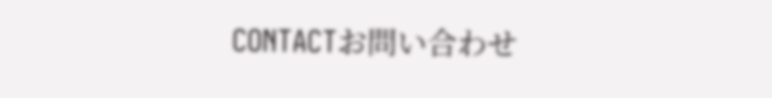CONTACTお問い合わせ